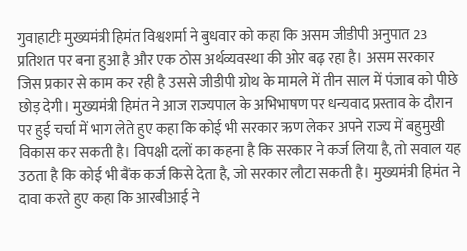गुवाहाटीः मुख्यमंत्री हिमंत विश्वशर्मा ने बुधवार को कहा कि असम जीडीपी अनुपात 23 प्रतिशत पर बना हुआ है और एक ठोस अर्थव्यवस्था की ओर बढ़ रहा है। असम सरकार जिस प्रकार से काम कर रही है उससे जीडीपी ग्रोथ के मामले में तीन साल में पंजाब को पीछे छोड़ देगी। मुख्यमंत्री हिमंत ने आज राज्यपाल के अभिभाषण पर धन्यवाद प्रस्ताव के दौरान पर हुई चर्चा में भाग लेते हुए कहा कि कोई भी सरकार ऋण लेकर अपने राज्य में बहुमुखी विकास कर सकती है। विपक्षी दलों का कहना है कि सरकार ने कर्ज लिया है, तो सवाल यह उठता है कि कोई भी बैंक कर्ज किसे देता है, जो सरकार लौटा सकती है। मुख्यमंत्री हिमंत ने दावा करते हुए कहा कि आरबीआई ने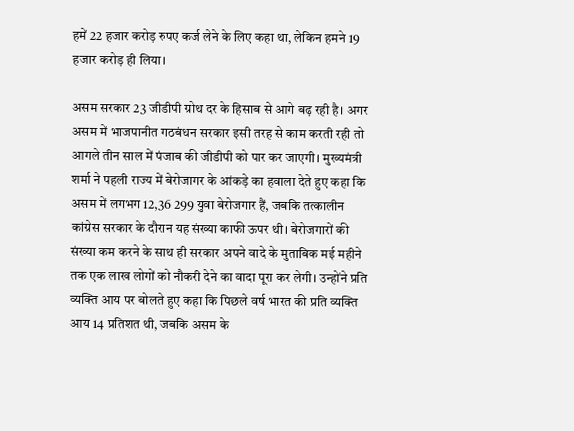हमें 22 हजार करोड़ रुपए कर्ज लेने के लिए कहा था, लेकिन हमने 19 हजार करोड़ ही लिया।

असम सरकार 23 जीडीपी ग्रोथ दर के हिसाब से आगे बढ़ रही है। अगर असम में भाजपानीत गठबंधन सरकार इसी तरह से काम करती रही तो आगले तीन साल में पंजाब की जीडीपी को पार कर जाएगी। मुख्यमंत्री शर्मा ने पहली राज्य में बेरोजागर के आंकड़े का हवाला देते हुए कहा कि असम में लगभग 12,36 299 युवा बेरोजगार हैं, जबकि तत्कालीन कांग्रेस सरकार के दौरान यह संख्या काफी ऊपर थी। बेरोजगारों की संख्या कम करने के साथ ही सरकार अपने वादे के मुताबिक मई महीने तक एक लाख लोगों को नौकरी देने का वादा पूरा कर लेगी। उन्होंने प्रति व्यक्ति आय पर बोलते हुए कहा कि पिछले वर्ष भारत की प्रति व्यक्ति आय 14 प्रतिशत थी, जबकि असम के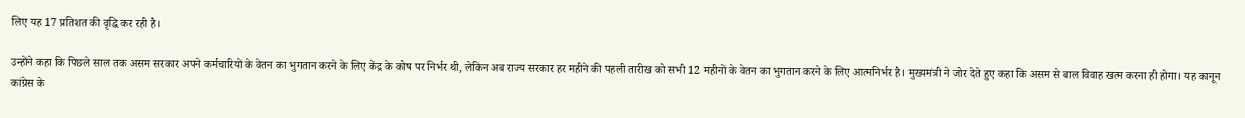लिए यह 17 प्रतिशत की वृद्धि कर रही है।

उन्होंने कहा कि पिछले साल तक असम सरकार अपने कर्मचारियों के वेतन का भुगतान करने के लिए केंद्र के कोष पर निर्भर थी, लेकिन अब राज्य सरकार हर महीने की पहली तारीख को सभी 12 महीनों के वेतन का भुगतान करने के लिए आत्मनिर्भर है। मुख्यमंत्री ने जोर देते हुए कहा कि असम से बाल विवाह खत्म करना ही होगा। यह कानून कांग्रेस के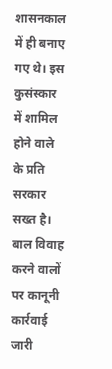शासनकाल में ही बनाए गए थे। इस कुसंस्कार में शामिल होने वाले के प्रति सरकार सख्त है। बाल विवाह करने वालों पर कानूनी कार्रवाई जारी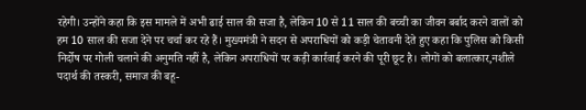रहेगी। उन्होंने कहा कि इस मामले में अभी ढाई साल की सजा है, लेकिन 10 से 11 साल की बच्ची का जीवन बर्बाद करने वालों को हम 10 साल की सजा देने पर चर्चा कर रहे हैं। मुख्यमंत्री ने सदन से अपराधियों को कड़ी चेतावनी देते हुए कहा कि पुलिस को किसी निर्दोष पर गोली चलाने की अनुमति नहीं है, लेकिन अपराधियों पर कड़ी कार्रवाई करने की पूरी छूट है। लोगों को बलात्कार,नशीले पदार्थ की तस्करी, समाज की बहू-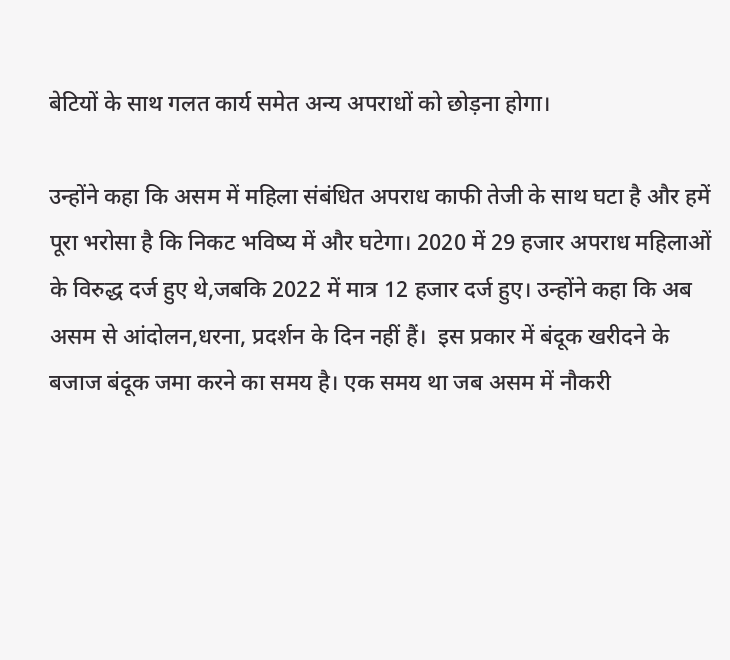बेटियों के साथ गलत कार्य समेत अन्य अपराधों को छोड़ना होगा।

उन्होंने कहा कि असम में महिला संबंधित अपराध काफी तेजी के साथ घटा है और हमें पूरा भरोसा है कि निकट भविष्य में और घटेगा। 2020 में 29 हजार अपराध महिलाओं के विरुद्ध दर्ज हुए थे,जबकि 2022 में मात्र 12 हजार दर्ज हुए। उन्होंने कहा कि अब असम से आंदोलन,धरना, प्रदर्शन के दिन नहीं हैं।  इस प्रकार में बंदूक खरीदने के बजाज बंदूक जमा करने का समय है। एक समय था जब असम में नौकरी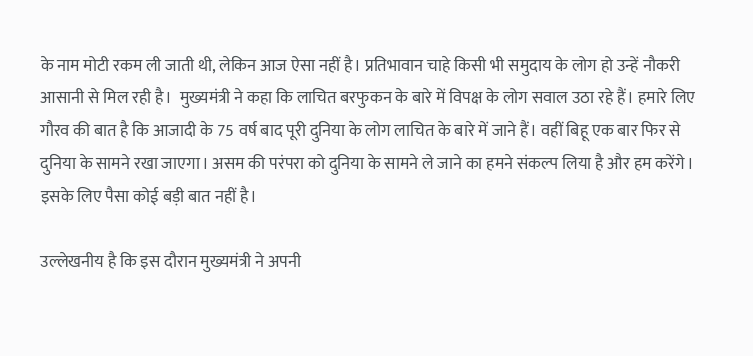के नाम मोटी रकम ली जाती थी, लेकिन आज ऐसा नहीं है। प्रतिभावान चाहे किसी भी समुदाय के लोग हो उन्हें नौकरी आसानी से मिल रही है।  मुख्यमंत्री ने कहा कि लाचित बरफुकन के बारे में विपक्ष के लोग सवाल उठा रहे हैं। हमारे लिए गौरव की बात है कि आजादी के 75 वर्ष बाद पूरी दुनिया के लोग लाचित के बारे में जाने हैं। वहीं बिहू एक बार फिर से दुनिया के सामने रखा जाएगा। असम की परंपरा को दुनिया के सामने ले जाने का हमने संकल्प लिया है और हम करेंगे। इसके लिए पैसा कोई बड़ी बात नहीं है।

उल्लेखनीय है कि इस दौरान मुख्यमंत्री ने अपनी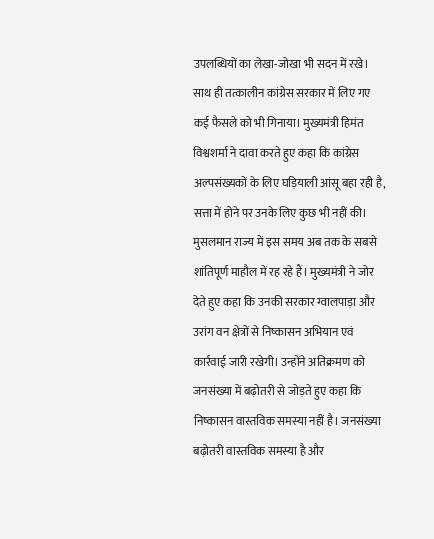उपलब्धियों का लेखा-जोखा भी सदन में रखे। साथ ही तत्कालीन कांग्रेस सरकार में लिए गए कई फैसले को भी गिनाया। मुख्यमंत्री हिमंत विश्वशर्मा ने दावा करते हुए कहा कि कांग्रेस अल्पसंख्यकों के लिए घड़ियाली आंसू बहा रही है, सत्ता में होने पर उनके लिए कुछ भी नहीं की। मुसलमान राज्य में इस समय अब तक के सबसे शांतिपूर्ण माहौल में रह रहे हैं। मुख्यमंत्री ने जोर देते हुए कहा कि उनकी सरकार ग्वालपाड़ा और उरांग वन क्षेत्रों से निष्कासन अभियान एवं कार्रवाई जारी रखेगी। उन्होंने अतिक्रमण को जनसंख्या में बढ़ोतरी से जोड़ते हुए कहा कि निष्कासन वास्तविक समस्या नहीं है। जनसंख्या बढ़ोतरी वास्तविक समस्या है और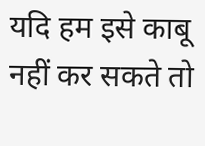यदि हम इसे काबू नहीं कर सकते तो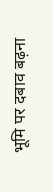भूमि पर दबाव बढ़ना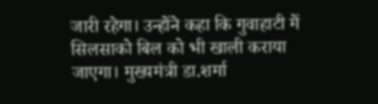जारी रहेगा। उन्होंने कहा कि गुवाहाटी में सिलसाको बिल को भी खाली कराया जाएगा। मुख्यमंत्री डा.शर्मा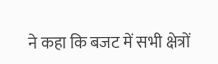ने कहा कि बजट में सभी क्षेत्रों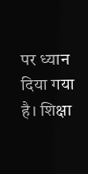पर ध्यान दिया गया है। शिक्षा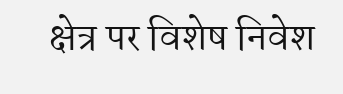क्षेत्र पर विशेष निवेश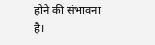होने की संभावना है।